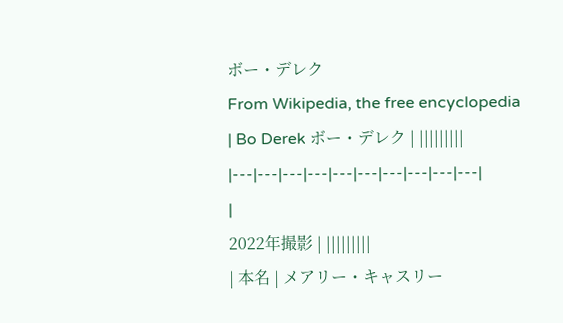ボー・デレク
From Wikipedia, the free encyclopedia
| Bo Derek ボー・デレク | |||||||||
|---|---|---|---|---|---|---|---|---|---|
|
2022年撮影 | |||||||||
| 本名 | メアリー・キャスリー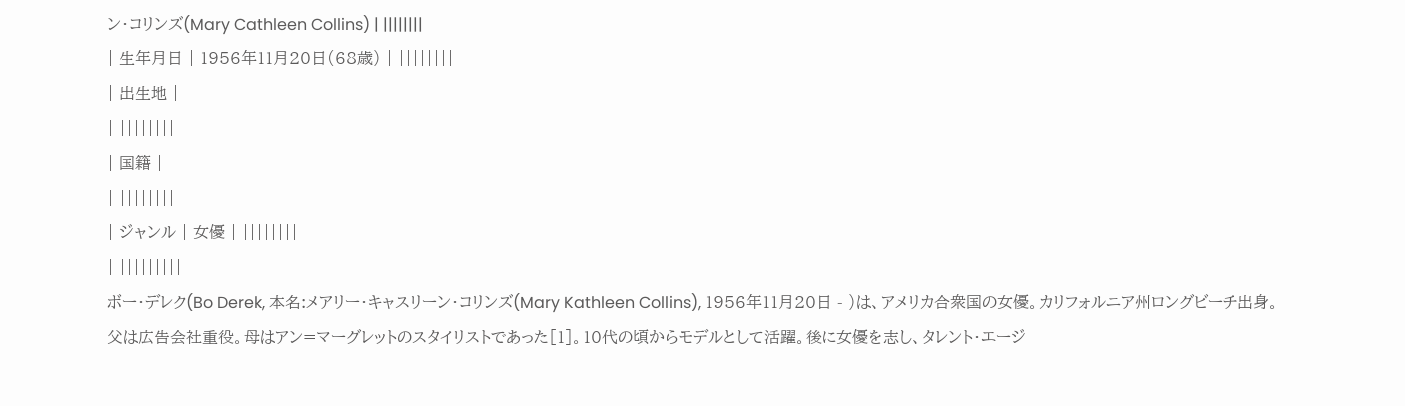ン・コリンズ(Mary Cathleen Collins) | ||||||||
| 生年月日 | 1956年11月20日(68歳) | ||||||||
| 出生地 |
| ||||||||
| 国籍 |
| ||||||||
| ジャンル | 女優 | ||||||||
| |||||||||
ボー・デレク(Bo Derek, 本名:メアリー・キャスリーン・コリンズ(Mary Kathleen Collins), 1956年11月20日 - )は、アメリカ合衆国の女優。カリフォルニア州ロングビーチ出身。
父は広告会社重役。母はアン=マーグレットのスタイリストであった[1]。10代の頃からモデルとして活躍。後に女優を志し、タレント・エージ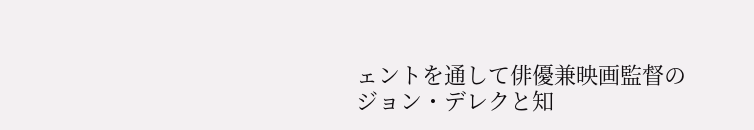ェントを通して俳優兼映画監督のジョン・デレクと知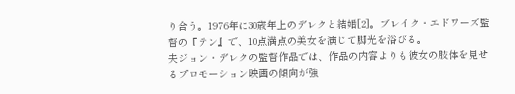り合う。1976年に30歳年上のデレクと結婚[2]。ブレイク・エドワーズ監督の『テン』で、10点満点の美女を演じて脚光を浴びる。
夫ジョン・デレクの監督作品では、作品の内容よりも彼女の肢体を見せるプロモーション映画の傾向が強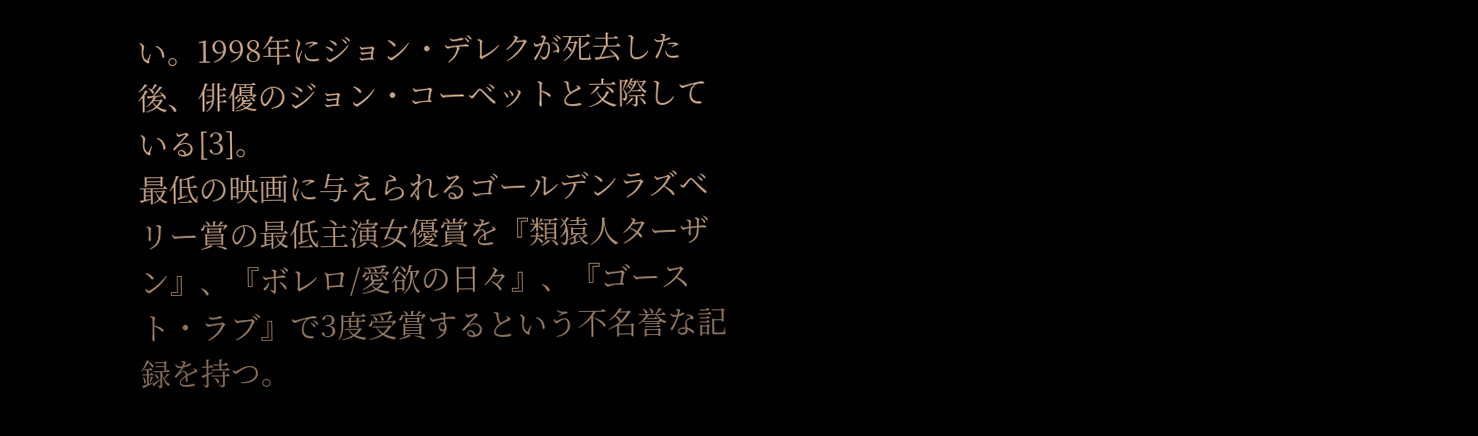い。1998年にジョン・デレクが死去した後、俳優のジョン・コーベットと交際している[3]。
最低の映画に与えられるゴールデンラズベリー賞の最低主演女優賞を『類猿人ターザン』、『ボレロ/愛欲の日々』、『ゴースト・ラブ』で3度受賞するという不名誉な記録を持つ。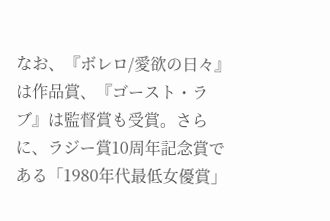なお、『ボレロ/愛欲の日々』は作品賞、『ゴースト・ラブ』は監督賞も受賞。さらに、ラジー賞10周年記念賞である「1980年代最低女優賞」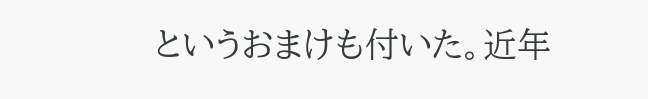というおまけも付いた。近年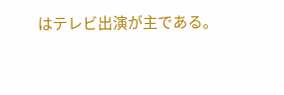はテレビ出演が主である。